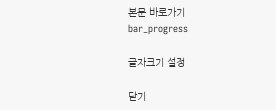본문 바로가기
bar_progress

글자크기 설정

닫기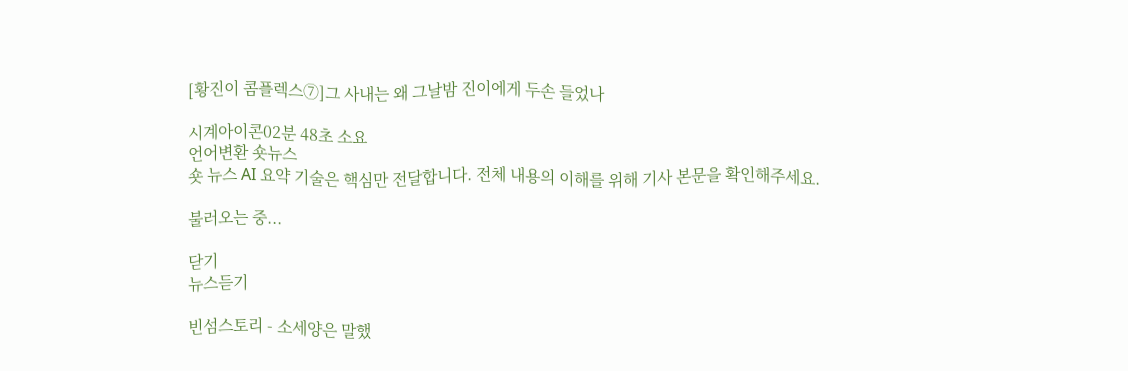[황진이 콤플렉스⑦]그 사내는 왜 그날밤 진이에게 두손 들었나

시계아이콘02분 48초 소요
언어변환 숏뉴스
숏 뉴스 AI 요약 기술은 핵심만 전달합니다. 전체 내용의 이해를 위해 기사 본문을 확인해주세요.

불러오는 중...

닫기
뉴스듣기

빈섬스토리 - 소세양은 말했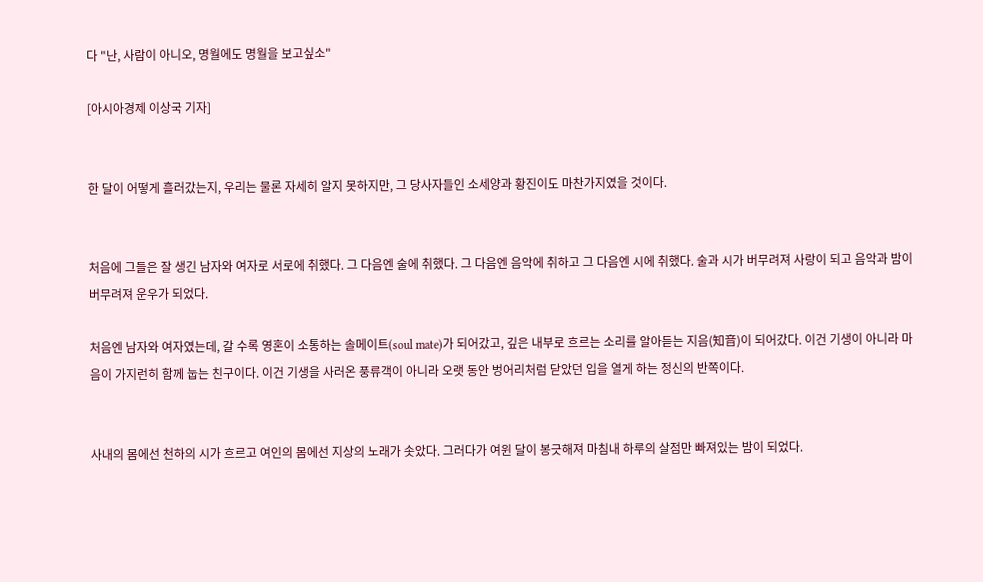다 "난, 사람이 아니오, 명월에도 명월을 보고싶소"

[아시아경제 이상국 기자]


한 달이 어떻게 흘러갔는지, 우리는 물론 자세히 알지 못하지만, 그 당사자들인 소세양과 황진이도 마찬가지였을 것이다.


처음에 그들은 잘 생긴 남자와 여자로 서로에 취했다. 그 다음엔 술에 취했다. 그 다음엔 음악에 취하고 그 다음엔 시에 취했다. 술과 시가 버무려져 사랑이 되고 음악과 밤이 버무려져 운우가 되었다.

처음엔 남자와 여자였는데, 갈 수록 영혼이 소통하는 솔메이트(soul mate)가 되어갔고, 깊은 내부로 흐르는 소리를 알아듣는 지음(知音)이 되어갔다. 이건 기생이 아니라 마음이 가지런히 함께 눕는 친구이다. 이건 기생을 사러온 풍류객이 아니라 오랫 동안 벙어리처럼 닫았던 입을 열게 하는 정신의 반쪽이다.


사내의 몸에선 천하의 시가 흐르고 여인의 몸에선 지상의 노래가 솟았다. 그러다가 여윈 달이 봉긋해져 마침내 하루의 살점만 빠져있는 밤이 되었다.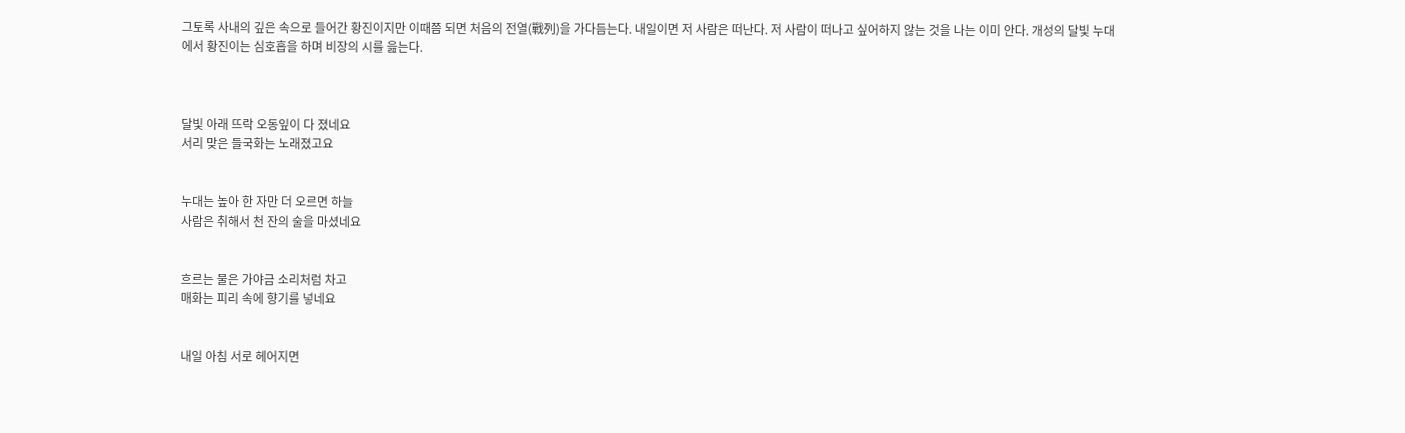그토록 사내의 깊은 속으로 들어간 황진이지만 이때쯤 되면 처음의 전열(戰列)을 가다듬는다. 내일이면 저 사람은 떠난다. 저 사람이 떠나고 싶어하지 않는 것을 나는 이미 안다. 개성의 달빛 누대에서 황진이는 심호흡을 하며 비장의 시를 읊는다.



달빛 아래 뜨락 오동잎이 다 졌네요
서리 맞은 들국화는 노래졌고요


누대는 높아 한 자만 더 오르면 하늘
사람은 취해서 천 잔의 술을 마셨네요


흐르는 물은 가야금 소리처럼 차고
매화는 피리 속에 향기를 넣네요


내일 아침 서로 헤어지면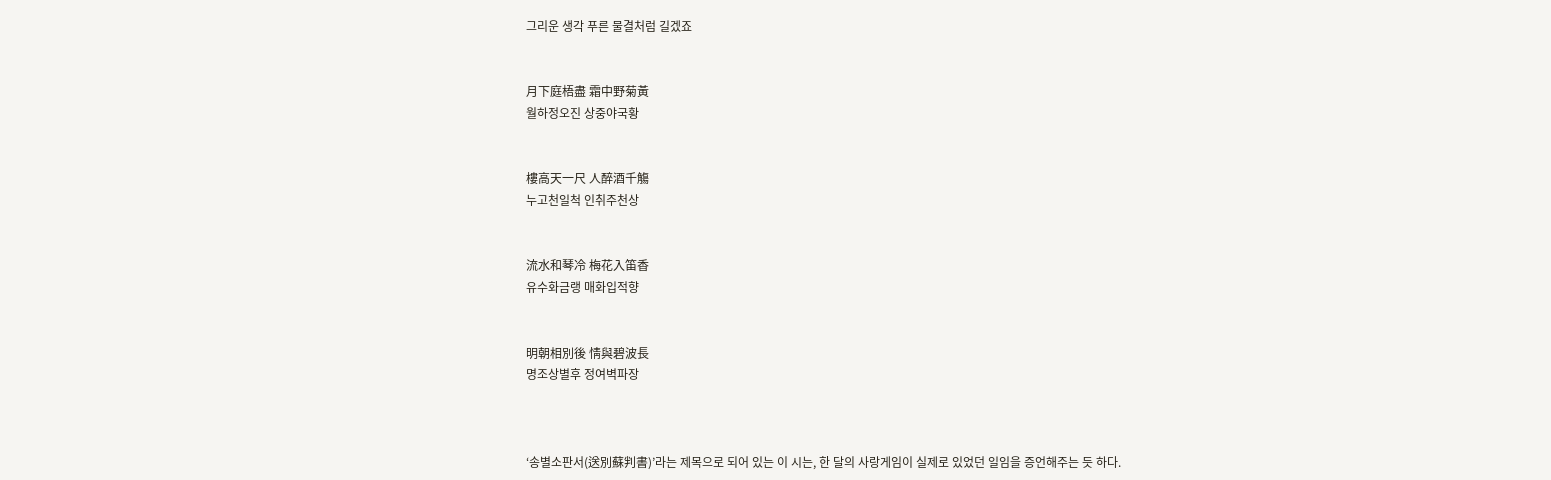그리운 생각 푸른 물결처럼 길겠죠


月下庭梧盡 霜中野菊黃
월하정오진 상중야국황


樓高天一尺 人醉酒千觴
누고천일척 인취주천상


流水和琴冷 梅花入笛香
유수화금랭 매화입적향


明朝相別後 情與碧波長
명조상별후 정여벽파장



‘송별소판서(送別蘇判書)’라는 제목으로 되어 있는 이 시는, 한 달의 사랑게임이 실제로 있었던 일임을 증언해주는 듯 하다.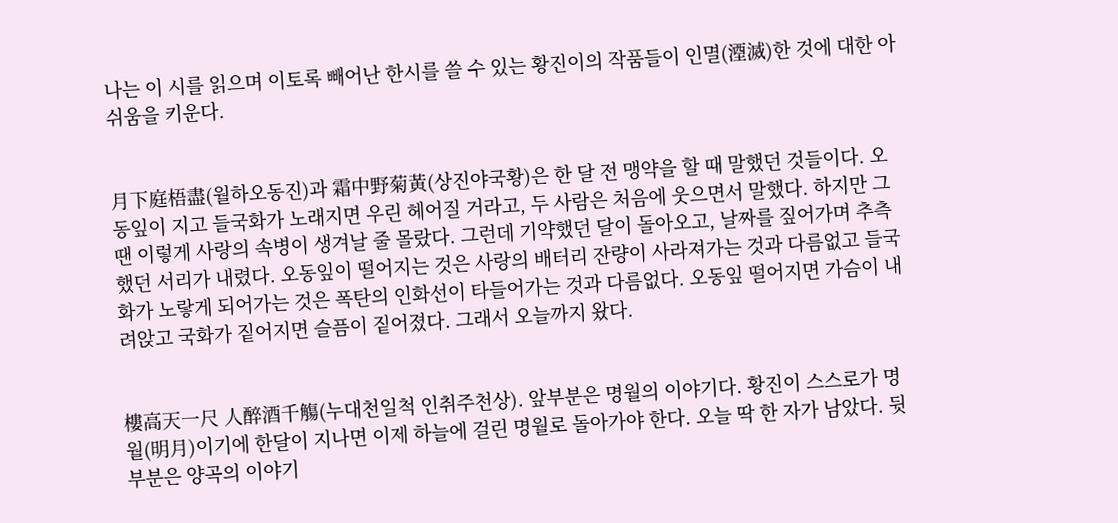나는 이 시를 읽으며 이토록 빼어난 한시를 쓸 수 있는 황진이의 작품들이 인멸(湮滅)한 것에 대한 아쉬움을 키운다.


月下庭梧盡(월하오동진)과 霜中野菊黃(상진야국황)은 한 달 전 맹약을 할 때 말했던 것들이다. 오동잎이 지고 들국화가 노래지면 우린 헤어질 거라고, 두 사람은 처음에 웃으면서 말했다. 하지만 그땐 이렇게 사랑의 속병이 생겨날 줄 몰랐다. 그런데 기약했던 달이 돌아오고, 날짜를 짚어가며 추측했던 서리가 내렸다. 오동잎이 떨어지는 것은 사랑의 배터리 잔량이 사라져가는 것과 다름없고 들국화가 노랗게 되어가는 것은 폭탄의 인화선이 타들어가는 것과 다름없다. 오동잎 떨어지면 가슴이 내려앉고 국화가 짙어지면 슬픔이 짙어졌다. 그래서 오늘까지 왔다.


樓高天一尺 人醉酒千觴(누대천일척 인취주천상). 앞부분은 명월의 이야기다. 황진이 스스로가 명월(明月)이기에 한달이 지나면 이제 하늘에 걸린 명월로 돌아가야 한다. 오늘 딱 한 자가 남았다. 뒷부분은 양곡의 이야기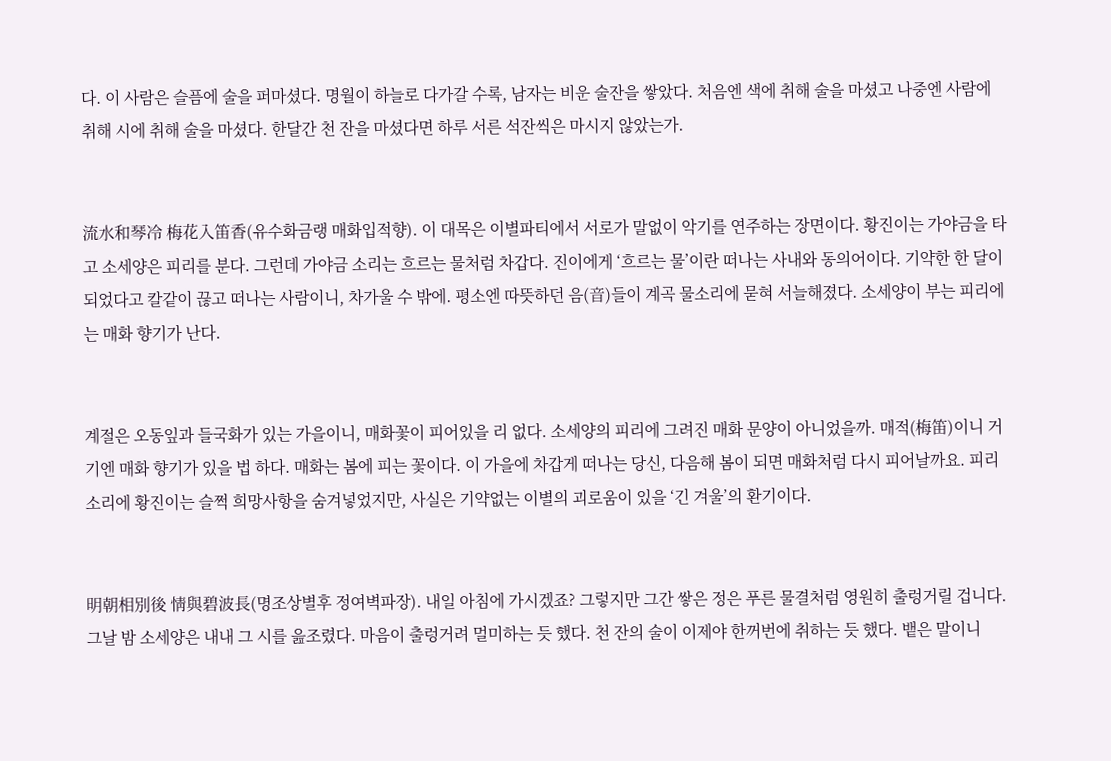다. 이 사람은 슬픔에 술을 퍼마셨다. 명월이 하늘로 다가갈 수록, 남자는 비운 술잔을 쌓았다. 처음엔 색에 취해 술을 마셨고 나중엔 사람에 취해 시에 취해 술을 마셨다. 한달간 천 잔을 마셨다면 하루 서른 석잔씩은 마시지 않았는가.


流水和琴冷 梅花入笛香(유수화금랭 매화입적향). 이 대목은 이별파티에서 서로가 말없이 악기를 연주하는 장면이다. 황진이는 가야금을 타고 소세양은 피리를 분다. 그런데 가야금 소리는 흐르는 물처럼 차갑다. 진이에게 ‘흐르는 물’이란 떠나는 사내와 동의어이다. 기약한 한 달이 되었다고 칼같이 끊고 떠나는 사람이니, 차가울 수 밖에. 평소엔 따뜻하던 음(音)들이 계곡 물소리에 묻혀 서늘해졌다. 소세양이 부는 피리에는 매화 향기가 난다.


계절은 오동잎과 들국화가 있는 가을이니, 매화꽃이 피어있을 리 없다. 소세양의 피리에 그려진 매화 문양이 아니었을까. 매적(梅笛)이니 거기엔 매화 향기가 있을 법 하다. 매화는 봄에 피는 꽃이다. 이 가을에 차갑게 떠나는 당신, 다음해 봄이 되면 매화처럼 다시 피어날까요. 피리 소리에 황진이는 슬쩍 희망사항을 숨겨넣었지만, 사실은 기약없는 이별의 괴로움이 있을 ‘긴 겨울’의 환기이다.


明朝相別後 情與碧波長(명조상별후 정여벽파장). 내일 아침에 가시겠죠? 그렇지만 그간 쌓은 정은 푸른 물결처럼 영원히 출렁거릴 겁니다. 그날 밤 소세양은 내내 그 시를 읊조렸다. 마음이 출렁거려 멀미하는 듯 했다. 천 잔의 술이 이제야 한꺼번에 취하는 듯 했다. 뱉은 말이니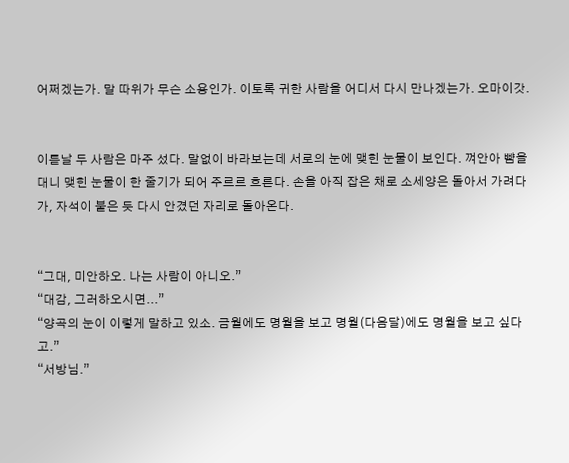어쩌겠는가. 말 따위가 무슨 소용인가. 이토록 귀한 사람을 어디서 다시 만나겠는가. 오마이갓.


이튿날 두 사람은 마주 섰다. 말없이 바라보는데 서로의 눈에 맺힌 눈물이 보인다. 껴안아 뺨을 대니 맺힌 눈물이 한 줄기가 되어 주르르 흐른다. 손을 아직 잡은 채로 소세양은 돌아서 가려다가, 자석이 붙은 듯 다시 안겼던 자리로 돌아온다.


“그대, 미안하오. 나는 사람이 아니오.”
“대감, 그러하오시면...”
“양곡의 눈이 이렇게 말하고 있소. 금월에도 명월을 보고 명월(다음달)에도 명월을 보고 싶다고.”
“서방님.”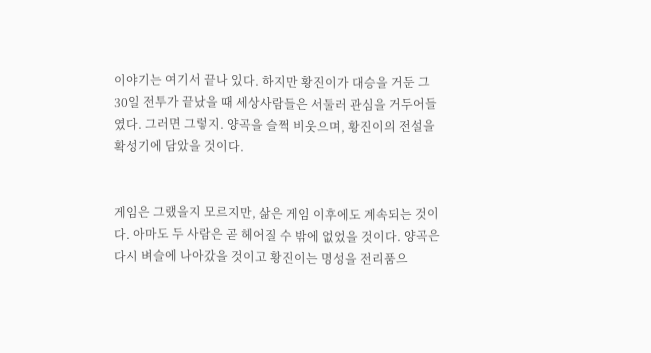이야기는 여기서 끝나 있다. 하지만 황진이가 대승을 거둔 그 30일 전투가 끝났을 때 세상사람들은 서둘러 관심을 거두어들였다. 그러면 그렇지. 양곡을 슬쩍 비웃으며, 황진이의 전설을 확성기에 담았을 것이다.


게임은 그랬을지 모르지만, 삶은 게임 이후에도 계속되는 것이다. 아마도 두 사람은 곧 헤어질 수 밖에 없었을 것이다. 양곡은 다시 벼슬에 나아갔을 것이고 황진이는 명성을 전리품으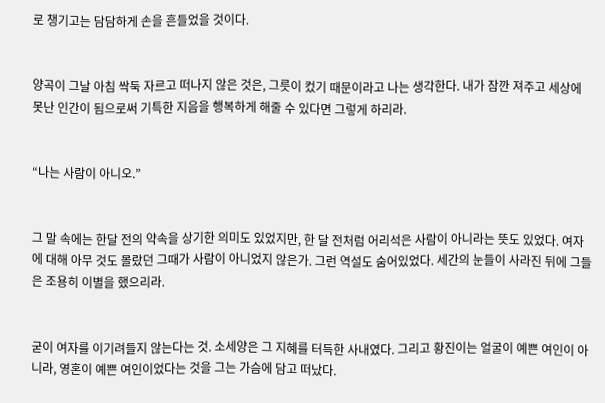로 챙기고는 담담하게 손을 흔들었을 것이다.


양곡이 그날 아침 싹둑 자르고 떠나지 않은 것은, 그릇이 컸기 때문이라고 나는 생각한다. 내가 잠깐 져주고 세상에 못난 인간이 됨으로써 기특한 지음을 행복하게 해줄 수 있다면 그렇게 하리라.


“나는 사람이 아니오.”


그 말 속에는 한달 전의 약속을 상기한 의미도 있었지만, 한 달 전처럼 어리석은 사람이 아니라는 뜻도 있었다. 여자에 대해 아무 것도 몰랐던 그때가 사람이 아니었지 않은가. 그런 역설도 숨어있었다. 세간의 눈들이 사라진 뒤에 그들은 조용히 이별을 했으리라.


굳이 여자를 이기려들지 않는다는 것. 소세양은 그 지혜를 터득한 사내였다. 그리고 황진이는 얼굴이 예쁜 여인이 아니라, 영혼이 예쁜 여인이었다는 것을 그는 가슴에 담고 떠났다.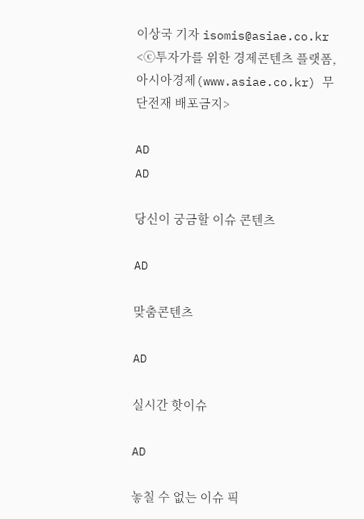이상국 기자 isomis@asiae.co.kr
<ⓒ투자가를 위한 경제콘텐츠 플랫폼, 아시아경제(www.asiae.co.kr) 무단전재 배포금지>

AD
AD

당신이 궁금할 이슈 콘텐츠

AD

맞춤콘텐츠

AD

실시간 핫이슈

AD

놓칠 수 없는 이슈 픽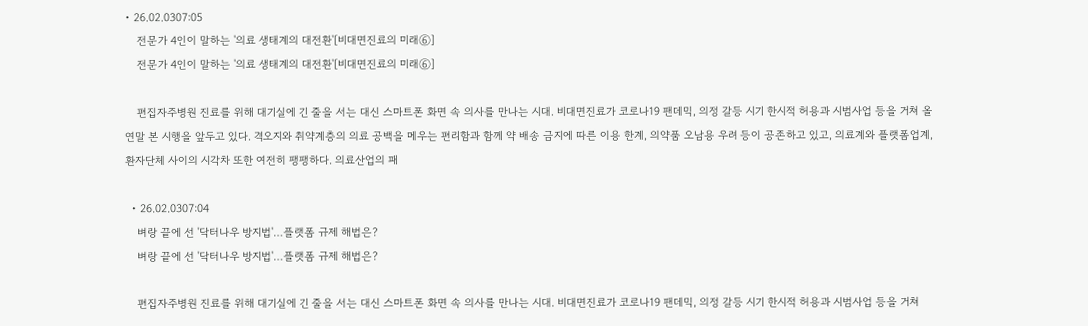• 26.02.0307:05
    전문가 4인이 말하는 '의료 생태계의 대전환'[비대면진료의 미래⑥]
    전문가 4인이 말하는 '의료 생태계의 대전환'[비대면진료의 미래⑥]

    편집자주병원 진료를 위해 대기실에 긴 줄을 서는 대신 스마트폰 화면 속 의사를 만나는 시대. 비대면진료가 코로나19 팬데믹, 의정 갈등 시기 한시적 허용과 시범사업 등을 거쳐 올 연말 본 시행을 앞두고 있다. 격오지와 취약계층의 의료 공백을 메우는 편리함과 함께 약 배송 금지에 따른 이용 한계, 의약품 오남용 우려 등이 공존하고 있고, 의료계와 플랫폼업계, 환자단체 사이의 시각차 또한 여전히 팽팽하다. 의료산업의 패

  • 26.02.0307:04
    벼랑 끝에 선 '닥터나우 방지법'…플랫폼 규제 해법은?
    벼랑 끝에 선 '닥터나우 방지법'…플랫폼 규제 해법은?

    편집자주병원 진료를 위해 대기실에 긴 줄을 서는 대신 스마트폰 화면 속 의사를 만나는 시대. 비대면진료가 코로나19 팬데믹, 의정 갈등 시기 한시적 허용과 시범사업 등을 거쳐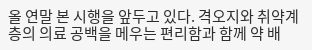올 연말 본 시행을 앞두고 있다. 격오지와 취약계층의 의료 공백을 메우는 편리함과 함께 약 배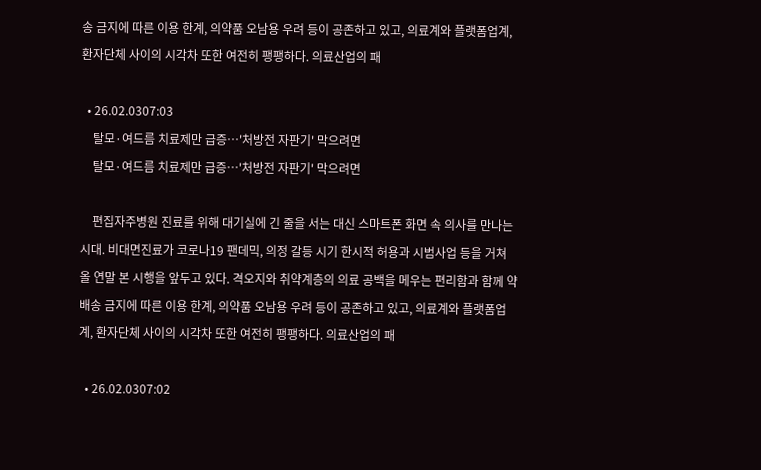송 금지에 따른 이용 한계, 의약품 오남용 우려 등이 공존하고 있고, 의료계와 플랫폼업계, 환자단체 사이의 시각차 또한 여전히 팽팽하다. 의료산업의 패

  • 26.02.0307:03
    탈모·여드름 치료제만 급증…'처방전 자판기' 막으려면
    탈모·여드름 치료제만 급증…'처방전 자판기' 막으려면

    편집자주병원 진료를 위해 대기실에 긴 줄을 서는 대신 스마트폰 화면 속 의사를 만나는 시대. 비대면진료가 코로나19 팬데믹, 의정 갈등 시기 한시적 허용과 시범사업 등을 거쳐 올 연말 본 시행을 앞두고 있다. 격오지와 취약계층의 의료 공백을 메우는 편리함과 함께 약 배송 금지에 따른 이용 한계, 의약품 오남용 우려 등이 공존하고 있고, 의료계와 플랫폼업계, 환자단체 사이의 시각차 또한 여전히 팽팽하다. 의료산업의 패

  • 26.02.0307:02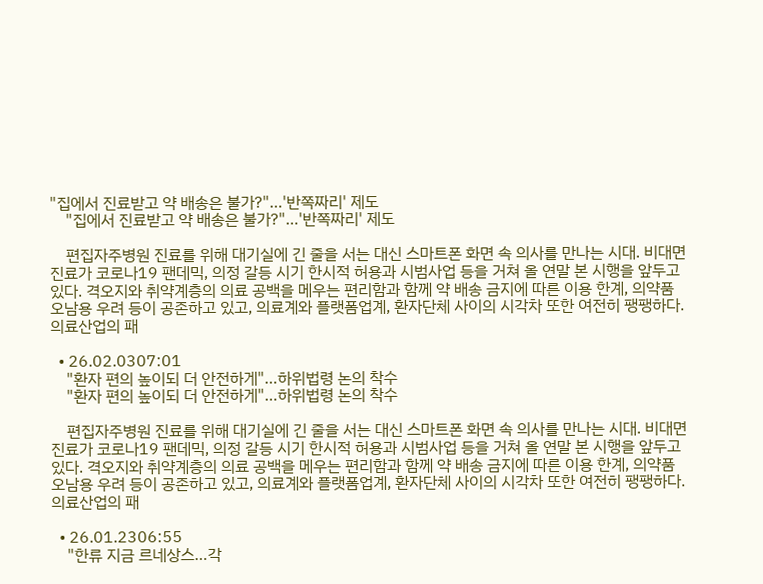"집에서 진료받고 약 배송은 불가?"…'반쪽짜리' 제도
    "집에서 진료받고 약 배송은 불가?"…'반쪽짜리' 제도

    편집자주병원 진료를 위해 대기실에 긴 줄을 서는 대신 스마트폰 화면 속 의사를 만나는 시대. 비대면진료가 코로나19 팬데믹, 의정 갈등 시기 한시적 허용과 시범사업 등을 거쳐 올 연말 본 시행을 앞두고 있다. 격오지와 취약계층의 의료 공백을 메우는 편리함과 함께 약 배송 금지에 따른 이용 한계, 의약품 오남용 우려 등이 공존하고 있고, 의료계와 플랫폼업계, 환자단체 사이의 시각차 또한 여전히 팽팽하다. 의료산업의 패

  • 26.02.0307:01
    "환자 편의 높이되 더 안전하게"…하위법령 논의 착수
    "환자 편의 높이되 더 안전하게"…하위법령 논의 착수

    편집자주병원 진료를 위해 대기실에 긴 줄을 서는 대신 스마트폰 화면 속 의사를 만나는 시대. 비대면진료가 코로나19 팬데믹, 의정 갈등 시기 한시적 허용과 시범사업 등을 거쳐 올 연말 본 시행을 앞두고 있다. 격오지와 취약계층의 의료 공백을 메우는 편리함과 함께 약 배송 금지에 따른 이용 한계, 의약품 오남용 우려 등이 공존하고 있고, 의료계와 플랫폼업계, 환자단체 사이의 시각차 또한 여전히 팽팽하다. 의료산업의 패

  • 26.01.2306:55
    "한류 지금 르네상스…각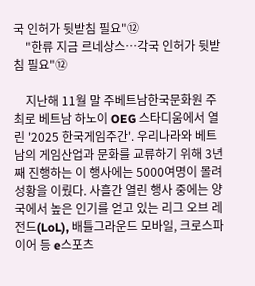국 인허가 뒷받침 필요"⑫
    "한류 지금 르네상스…각국 인허가 뒷받침 필요"⑫

    지난해 11월 말 주베트남한국문화원 주최로 베트남 하노이 OEG 스타디움에서 열린 '2025 한국게임주간'. 우리나라와 베트남의 게임산업과 문화를 교류하기 위해 3년째 진행하는 이 행사에는 5000여명이 몰려 성황을 이뤘다. 사흘간 열린 행사 중에는 양국에서 높은 인기를 얻고 있는 리그 오브 레전드(LoL), 배틀그라운드 모바일, 크로스파이어 등 e스포츠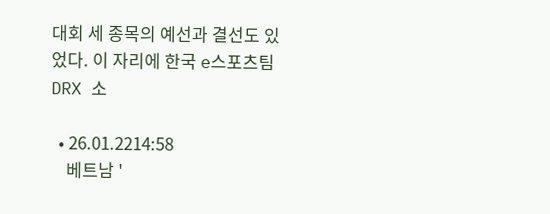대회 세 종목의 예선과 결선도 있었다. 이 자리에 한국 e스포츠팀 DRX 소

  • 26.01.2214:58
    베트남 '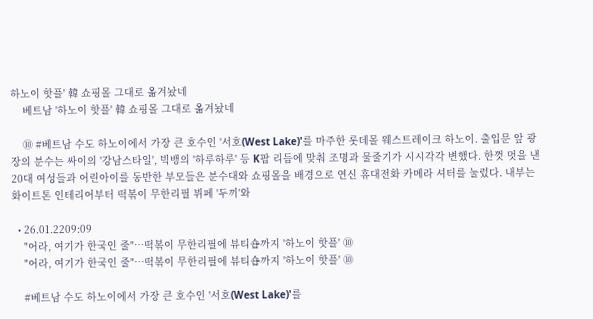하노이 핫플' 韓 쇼핑몰 그대로 옮겨놨네
    베트남 '하노이 핫플' 韓 쇼핑몰 그대로 옮겨놨네

    ⑩ #베트남 수도 하노이에서 가장 큰 호수인 '서호(West Lake)'를 마주한 롯데몰 웨스트레이크 하노이. 출입문 앞 광장의 분수는 싸이의 '강남스타일', 빅뱅의 '하루하루' 등 K팝 리듬에 맞춰 조명과 물줄기가 시시각각 변했다. 한껏 멋을 낸 20대 여성들과 어린아이를 동반한 부모들은 분수대와 쇼핑몰을 배경으로 연신 휴대전화 카메라 셔터를 눌렀다. 내부는 화이트톤 인테리어부터 떡볶이 무한리필 뷔페 '두끼'와

  • 26.01.2209:09
    "어라, 여기가 한국인 줄"…떡볶이 무한리필에 뷰티숍까지 '하노이 핫플' ⑩
    "어라, 여기가 한국인 줄"…떡볶이 무한리필에 뷰티숍까지 '하노이 핫플' ⑩

    #베트남 수도 하노이에서 가장 큰 호수인 '서호(West Lake)'를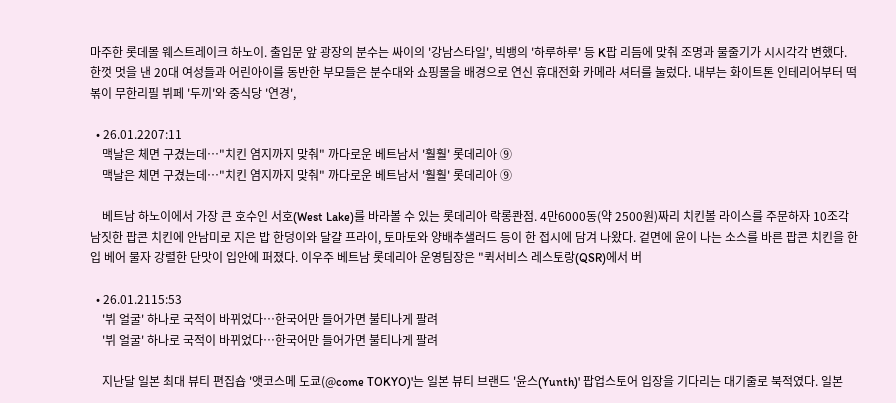마주한 롯데몰 웨스트레이크 하노이. 출입문 앞 광장의 분수는 싸이의 '강남스타일', 빅뱅의 '하루하루' 등 K팝 리듬에 맞춰 조명과 물줄기가 시시각각 변했다. 한껏 멋을 낸 20대 여성들과 어린아이를 동반한 부모들은 분수대와 쇼핑몰을 배경으로 연신 휴대전화 카메라 셔터를 눌렀다. 내부는 화이트톤 인테리어부터 떡볶이 무한리필 뷔페 '두끼'와 중식당 '연경',

  • 26.01.2207:11
    맥날은 체면 구겼는데…"치킨 염지까지 맞춰" 까다로운 베트남서 '훨훨' 롯데리아 ⑨
    맥날은 체면 구겼는데…"치킨 염지까지 맞춰" 까다로운 베트남서 '훨훨' 롯데리아 ⑨

    베트남 하노이에서 가장 큰 호수인 서호(West Lake)를 바라볼 수 있는 롯데리아 락롱콴점. 4만6000동(약 2500원)짜리 치킨볼 라이스를 주문하자 10조각 남짓한 팝콘 치킨에 안남미로 지은 밥 한덩이와 달걀 프라이, 토마토와 양배추샐러드 등이 한 접시에 담겨 나왔다. 겉면에 윤이 나는 소스를 바른 팝콘 치킨을 한 입 베어 물자 강렬한 단맛이 입안에 퍼졌다. 이우주 베트남 롯데리아 운영팀장은 "퀵서비스 레스토랑(QSR)에서 버

  • 26.01.2115:53
    '뷔 얼굴' 하나로 국적이 바뀌었다…한국어만 들어가면 불티나게 팔려
    '뷔 얼굴' 하나로 국적이 바뀌었다…한국어만 들어가면 불티나게 팔려

    지난달 일본 최대 뷰티 편집숍 '앳코스메 도쿄(@come TOKYO)'는 일본 뷰티 브랜드 '윤스(Yunth)' 팝업스토어 입장을 기다리는 대기줄로 북적였다. 일본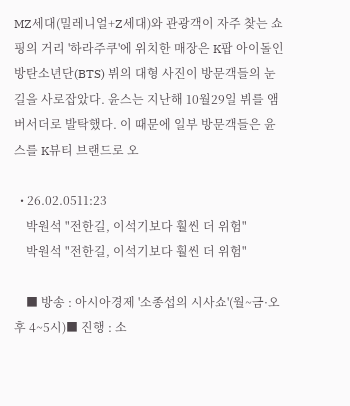MZ세대(밀레니얼+Z세대)와 관광객이 자주 찾는 쇼핑의 거리 '하라주쿠'에 위치한 매장은 K팝 아이돌인 방탄소년단(BTS) 뷔의 대형 사진이 방문객들의 눈길을 사로잡았다. 윤스는 지난해 10월29일 뷔를 앰버서더로 발탁했다. 이 때문에 일부 방문객들은 윤스를 K뷰티 브랜드로 오

  • 26.02.0511:23
    박원석 "전한길, 이석기보다 훨씬 더 위험"
    박원석 "전한길, 이석기보다 훨씬 더 위험"

    ■ 방송 : 아시아경제 '소종섭의 시사쇼'(월~금·오후 4~5시)■ 진행 : 소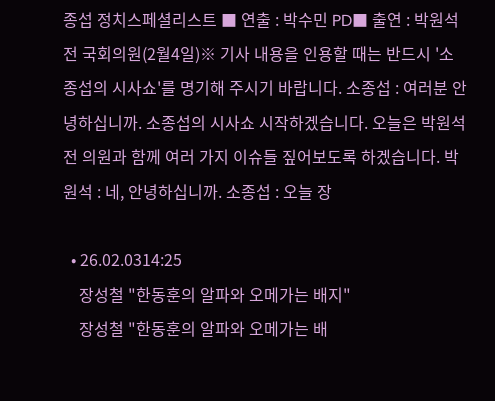종섭 정치스페셜리스트 ■ 연출 : 박수민 PD■ 출연 : 박원석 전 국회의원(2월4일)※ 기사 내용을 인용할 때는 반드시 '소종섭의 시사쇼'를 명기해 주시기 바랍니다. 소종섭 : 여러분 안녕하십니까. 소종섭의 시사쇼 시작하겠습니다. 오늘은 박원석 전 의원과 함께 여러 가지 이슈들 짚어보도록 하겠습니다. 박원석 : 네, 안녕하십니까. 소종섭 : 오늘 장

  • 26.02.0314:25
    장성철 "한동훈의 알파와 오메가는 배지"
    장성철 "한동훈의 알파와 오메가는 배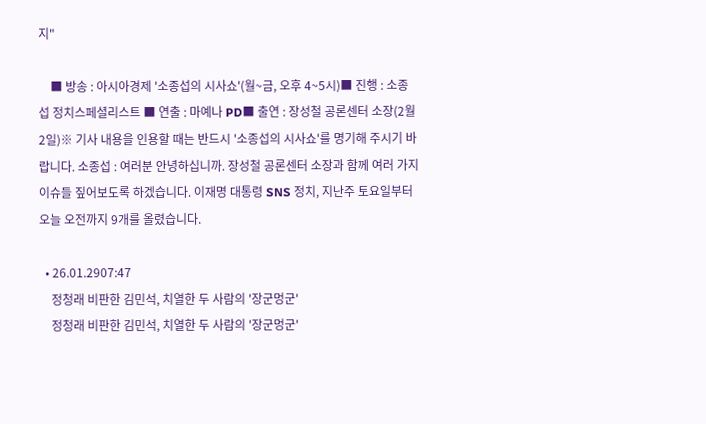지"

    ■ 방송 : 아시아경제 '소종섭의 시사쇼'(월~금, 오후 4~5시)■ 진행 : 소종섭 정치스페셜리스트 ■ 연출 : 마예나 PD■ 출연 : 장성철 공론센터 소장(2월 2일)※ 기사 내용을 인용할 때는 반드시 '소종섭의 시사쇼'를 명기해 주시기 바랍니다. 소종섭 : 여러분 안녕하십니까. 장성철 공론센터 소장과 함께 여러 가지 이슈들 짚어보도록 하겠습니다. 이재명 대통령 SNS 정치, 지난주 토요일부터 오늘 오전까지 9개를 올렸습니다.

  • 26.01.2907:47
    정청래 비판한 김민석, 치열한 두 사람의 '장군멍군'
    정청래 비판한 김민석, 치열한 두 사람의 '장군멍군'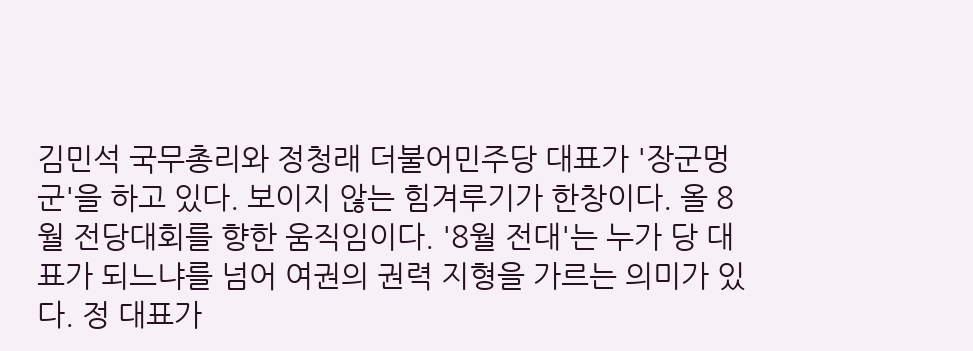김민석 국무총리와 정청래 더불어민주당 대표가 '장군멍군'을 하고 있다. 보이지 않는 힘겨루기가 한창이다. 올 8월 전당대회를 향한 움직임이다. '8월 전대'는 누가 당 대표가 되느냐를 넘어 여권의 권력 지형을 가르는 의미가 있다. 정 대표가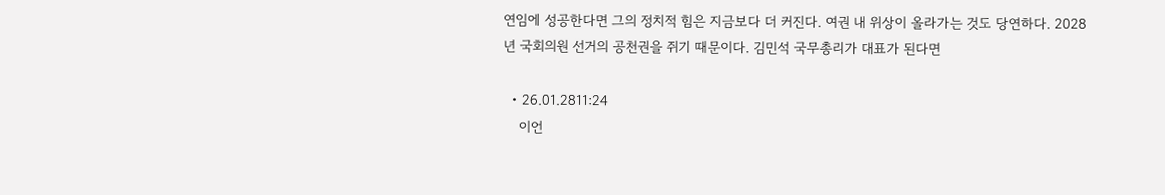연임에 성공한다면 그의 정치적 힘은 지금보다 더 커진다. 여권 내 위상이 올라가는 것도 당연하다. 2028년 국회의원 선거의 공천권을 쥐기 때문이다. 김민석 국무총리가 대표가 된다면

  • 26.01.2811:24
    이언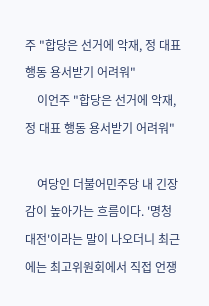주 "합당은 선거에 악재, 정 대표 행동 용서받기 어려워"
    이언주 "합당은 선거에 악재, 정 대표 행동 용서받기 어려워"

    여당인 더불어민주당 내 긴장감이 높아가는 흐름이다. '명청대전'이라는 말이 나오더니 최근에는 최고위원회에서 직접 언쟁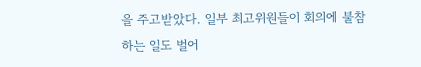을 주고받았다. 일부 최고위원들이 회의에 불참하는 일도 벌어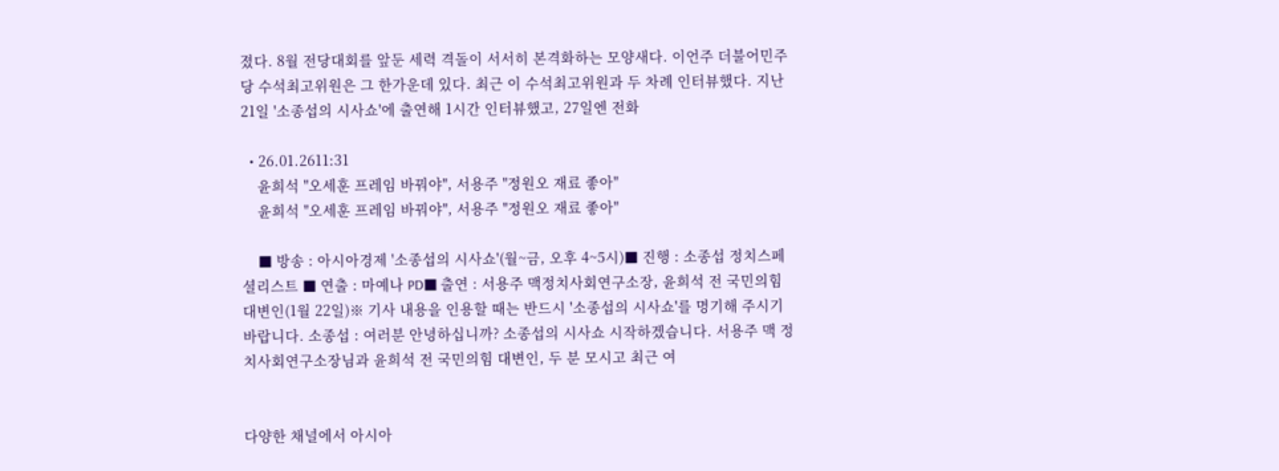졌다. 8월 전당대회를 앞둔 세력 격돌이 서서히 본격화하는 모양새다. 이언주 더불어민주당 수석최고위원은 그 한가운데 있다. 최근 이 수석최고위원과 두 차례 인터뷰했다. 지난 21일 '소종섭의 시사쇼'에 출연해 1시간 인터뷰했고, 27일엔 전화

  • 26.01.2611:31
    윤희석 "오세훈 프레임 바꿔야", 서용주 "정원오 재료 좋아"
    윤희석 "오세훈 프레임 바꿔야", 서용주 "정원오 재료 좋아"

    ■ 방송 : 아시아경제 '소종섭의 시사쇼'(월~금, 오후 4~5시)■ 진행 : 소종섭 정치스페셜리스트 ■ 연출 : 마예나 PD■ 출연 : 서용주 맥정치사회연구소장, 윤희석 전 국민의힘 대변인(1월 22일)※ 기사 내용을 인용할 때는 반드시 '소종섭의 시사쇼'를 명기해 주시기 바랍니다. 소종섭 : 여러분 안녕하십니까? 소종섭의 시사쇼 시작하겠습니다. 서용주 맥 정치사회연구소장님과 윤희석 전 국민의힘 대변인, 두 분 모시고 최근 여


다양한 채널에서 아시아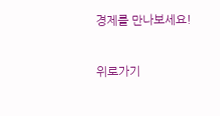경제를 만나보세요!

위로가기